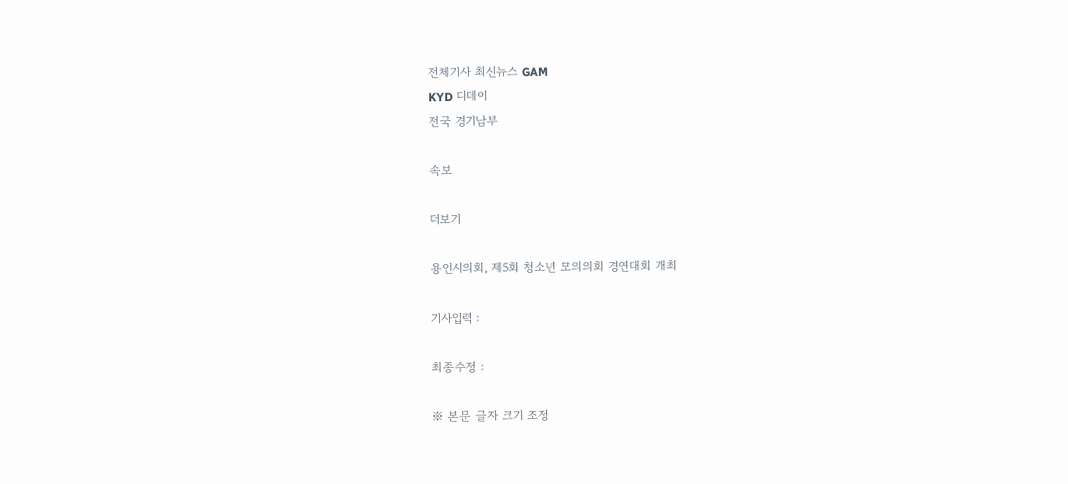전체기사 최신뉴스 GAM
KYD 디데이
전국 경기남부

속보

더보기

용인시의회, 제5회 청소년 모의의회 경연대회 개최

기사입력 :

최종수정 :

※ 본문 글자 크기 조정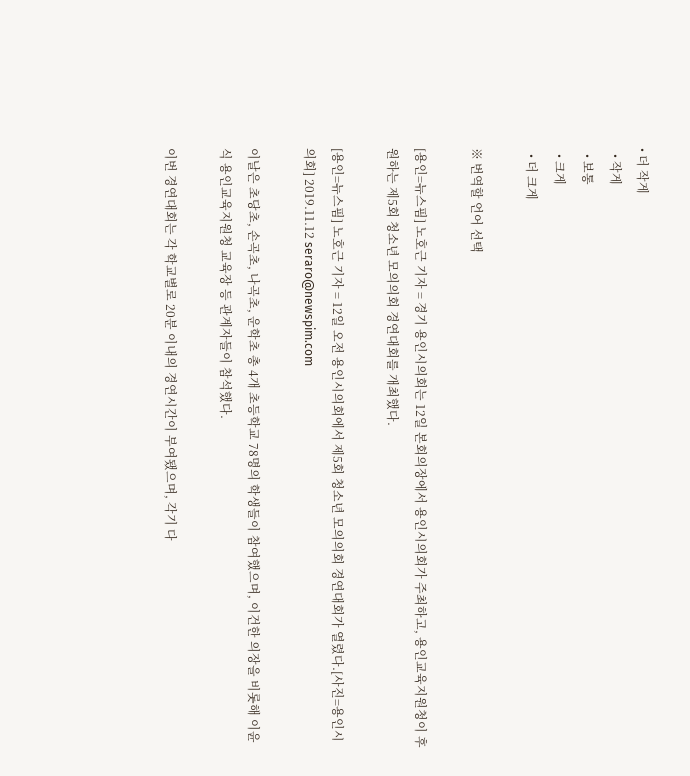• 더 작게
  • 작게
  • 보통
  • 크게
  • 더 크게

※ 번역할 언어 선택

[용인=뉴스핌] 노호근 기자 = 경기 용인시의회는 12일 본회의장에서 용인시의회가 주최하고, 용인교육지원청이 후원하는 제5회 청소년 모의의회 경연대회를 개최했다.

[용인=뉴스핌] 노호근 기자 = 12일 오전 용인시의회에서 제5회 청소년 모의의회 경연대회가 열렸다.[사진=용인시의회] 2019.11.12 seraro@newspim.com

이날은 초당초, 손곡초, 나곡초, 운학초 총 4개 초등학교 78명의 학생들이 참여했으며, 이건한 의장을 비롯해 이윤식 용인교육지원청 교육장 등 관계자들이 참석했다.

이번 경연대회는 각 학교별로 20분 이내의 경연시간이 부여됐으며, 각기 다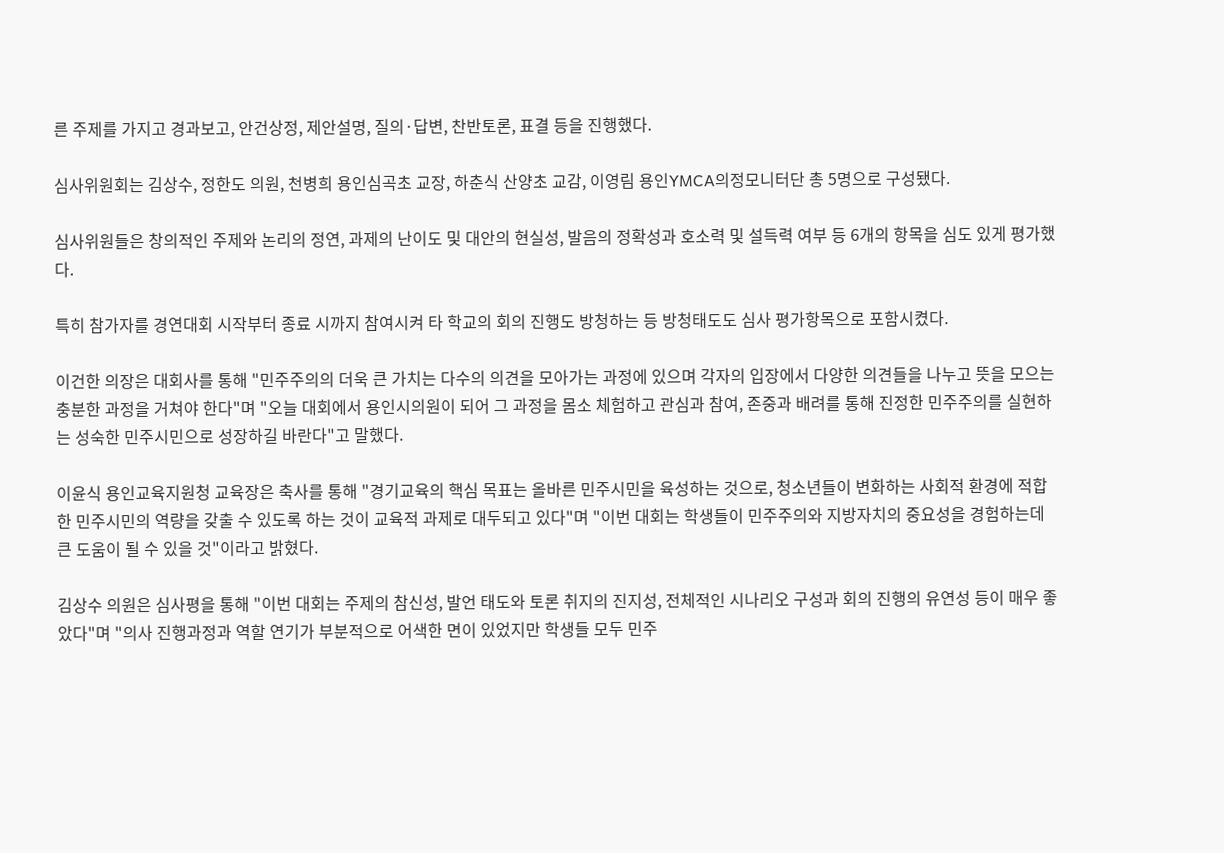른 주제를 가지고 경과보고, 안건상정, 제안설명, 질의·답변, 찬반토론, 표결 등을 진행했다.

심사위원회는 김상수, 정한도 의원, 천병희 용인심곡초 교장, 하춘식 산양초 교감, 이영림 용인YMCA의정모니터단 총 5명으로 구성됐다.

심사위원들은 창의적인 주제와 논리의 정연, 과제의 난이도 및 대안의 현실성, 발음의 정확성과 호소력 및 설득력 여부 등 6개의 항목을 심도 있게 평가했다.

특히 참가자를 경연대회 시작부터 종료 시까지 참여시켜 타 학교의 회의 진행도 방청하는 등 방청태도도 심사 평가항목으로 포함시켰다.

이건한 의장은 대회사를 통해 "민주주의의 더욱 큰 가치는 다수의 의견을 모아가는 과정에 있으며 각자의 입장에서 다양한 의견들을 나누고 뜻을 모으는 충분한 과정을 거쳐야 한다"며 "오늘 대회에서 용인시의원이 되어 그 과정을 몸소 체험하고 관심과 참여, 존중과 배려를 통해 진정한 민주주의를 실현하는 성숙한 민주시민으로 성장하길 바란다"고 말했다.

이윤식 용인교육지원청 교육장은 축사를 통해 "경기교육의 핵심 목표는 올바른 민주시민을 육성하는 것으로, 청소년들이 변화하는 사회적 환경에 적합한 민주시민의 역량을 갖출 수 있도록 하는 것이 교육적 과제로 대두되고 있다"며 "이번 대회는 학생들이 민주주의와 지방자치의 중요성을 경험하는데 큰 도움이 될 수 있을 것"이라고 밝혔다.

김상수 의원은 심사평을 통해 "이번 대회는 주제의 참신성, 발언 태도와 토론 취지의 진지성, 전체적인 시나리오 구성과 회의 진행의 유연성 등이 매우 좋았다"며 "의사 진행과정과 역할 연기가 부분적으로 어색한 면이 있었지만 학생들 모두 민주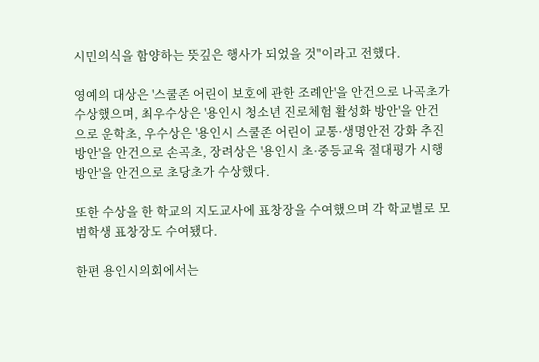시민의식을 함양하는 뜻깊은 행사가 되었을 것"이라고 전했다.

영예의 대상은 '스쿨존 어린이 보호에 관한 조례안'을 안건으로 나곡초가 수상했으며, 최우수상은 '용인시 청소년 진로체험 활성화 방안'을 안건으로 운학초, 우수상은 '용인시 스쿨존 어린이 교통·생명안전 강화 추진방안'을 안건으로 손곡초, 장려상은 '용인시 초·중등교육 절대평가 시행 방안'을 안건으로 초당초가 수상했다.

또한 수상을 한 학교의 지도교사에 표창장을 수여했으며 각 학교별로 모범학생 표창장도 수여됐다.

한편 용인시의회에서는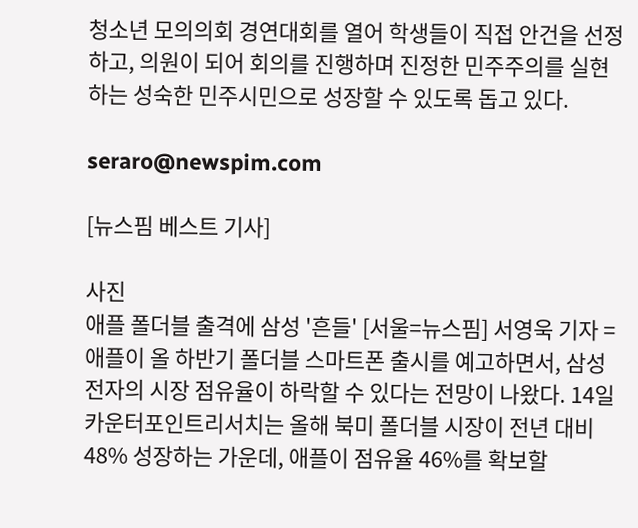청소년 모의의회 경연대회를 열어 학생들이 직접 안건을 선정하고, 의원이 되어 회의를 진행하며 진정한 민주주의를 실현하는 성숙한 민주시민으로 성장할 수 있도록 돕고 있다.

seraro@newspim.com

[뉴스핌 베스트 기사]

사진
애플 폴더블 출격에 삼성 '흔들' [서울=뉴스핌] 서영욱 기자 = 애플이 올 하반기 폴더블 스마트폰 출시를 예고하면서, 삼성전자의 시장 점유율이 하락할 수 있다는 전망이 나왔다. 14일 카운터포인트리서치는 올해 북미 폴더블 시장이 전년 대비 48% 성장하는 가운데, 애플이 점유율 46%를 확보할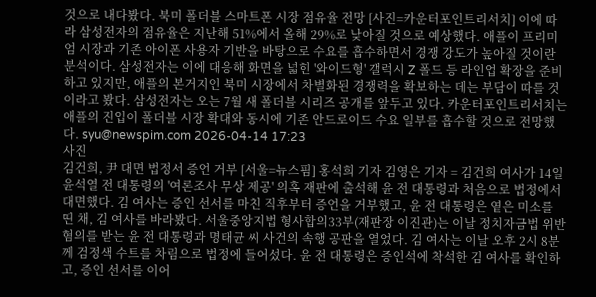것으로 내다봤다. 북미 폴더블 스마트폰 시장 점유율 전망 [사진=카운터포인트리서치] 이에 따라 삼성전자의 점유율은 지난해 51%에서 올해 29%로 낮아질 것으로 예상했다. 애플이 프리미엄 시장과 기존 아이폰 사용자 기반을 바탕으로 수요를 흡수하면서 경쟁 강도가 높아질 것이란 분석이다. 삼성전자는 이에 대응해 화면을 넓힌 '와이드형' 갤럭시 Z 폴드 등 라인업 확장을 준비하고 있지만, 애플의 본거지인 북미 시장에서 차별화된 경쟁력을 확보하는 데는 부담이 따를 것이라고 봤다. 삼성전자는 오는 7월 새 폴더블 시리즈 공개를 앞두고 있다. 카운터포인트리서치는 애플의 진입이 폴더블 시장 확대와 동시에 기존 안드로이드 수요 일부를 흡수할 것으로 전망했다. syu@newspim.com 2026-04-14 17:23
사진
김건희, 尹 대면 법정서 증언 거부 [서울=뉴스핌] 홍석희 기자 김영은 기자 = 김건희 여사가 14일 윤석열 전 대통령의 '여론조사 무상 제공' 의혹 재판에 출석해 윤 전 대통령과 처음으로 법정에서 대면했다. 김 여사는 증인 선서를 마친 직후부터 증언을 거부했고, 윤 전 대통령은 옅은 미소를 띤 채, 김 여사를 바라봤다. 서울중앙지법 형사합의33부(재판장 이진관)는 이날 정치자금법 위반 혐의를 받는 윤 전 대통령과 명태균 씨 사건의 속행 공판을 열었다. 김 여사는 이날 오후 2시 8분께 검정색 수트를 차림으로 법정에 들어섰다. 윤 전 대통령은 증인석에 착석한 김 여사를 확인하고, 증인 선서를 이어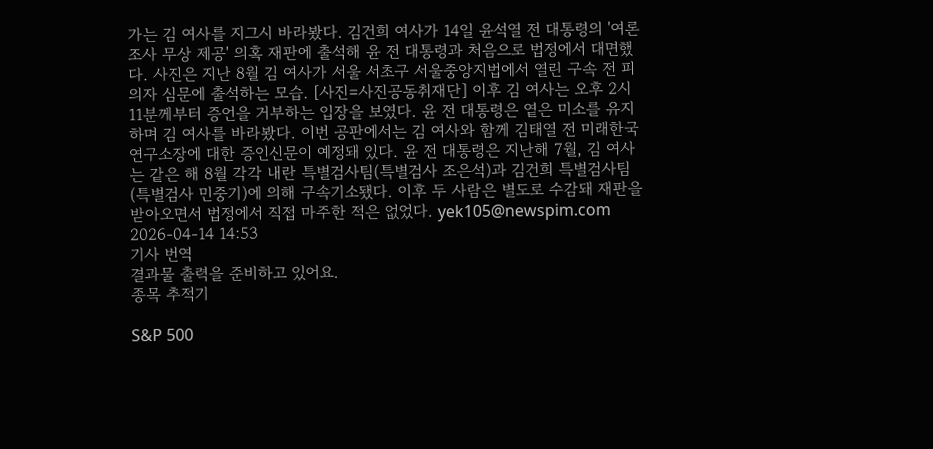가는 김 여사를 지그시 바라봤다. 김건희 여사가 14일 윤석열 전 대통령의 '여론조사 무상 제공' 의혹 재판에 출석해 윤 전 대통령과 처음으로 법정에서 대면했다. 사진은 지난 8월 김 여사가 서울 서초구 서울중앙지법에서 열린 구속 전 피의자 심문에 출석하는 모습. [사진=사진공동취재단] 이후 김 여사는 오후 2시 11분께부터 증언을 거부하는 입장을 보였다. 윤 전 대통령은 옅은 미소를 유지하며 김 여사를 바라봤다. 이번 공판에서는 김 여사와 함께 김태열 전 미래한국연구소장에 대한 증인신문이 예정돼 있다. 윤 전 대통령은 지난해 7월, 김 여사는 같은 해 8월 각각 내란 특별검사팀(특별검사 조은석)과 김건희 특별검사팀(특별검사 민중기)에 의해 구속기소됐다. 이후 두 사람은 별도로 수감돼 재판을 받아오면서 법정에서 직접 마주한 적은 없었다. yek105@newspim.com   2026-04-14 14:53
기사 번역
결과물 출력을 준비하고 있어요.
종목 추적기

S&P 500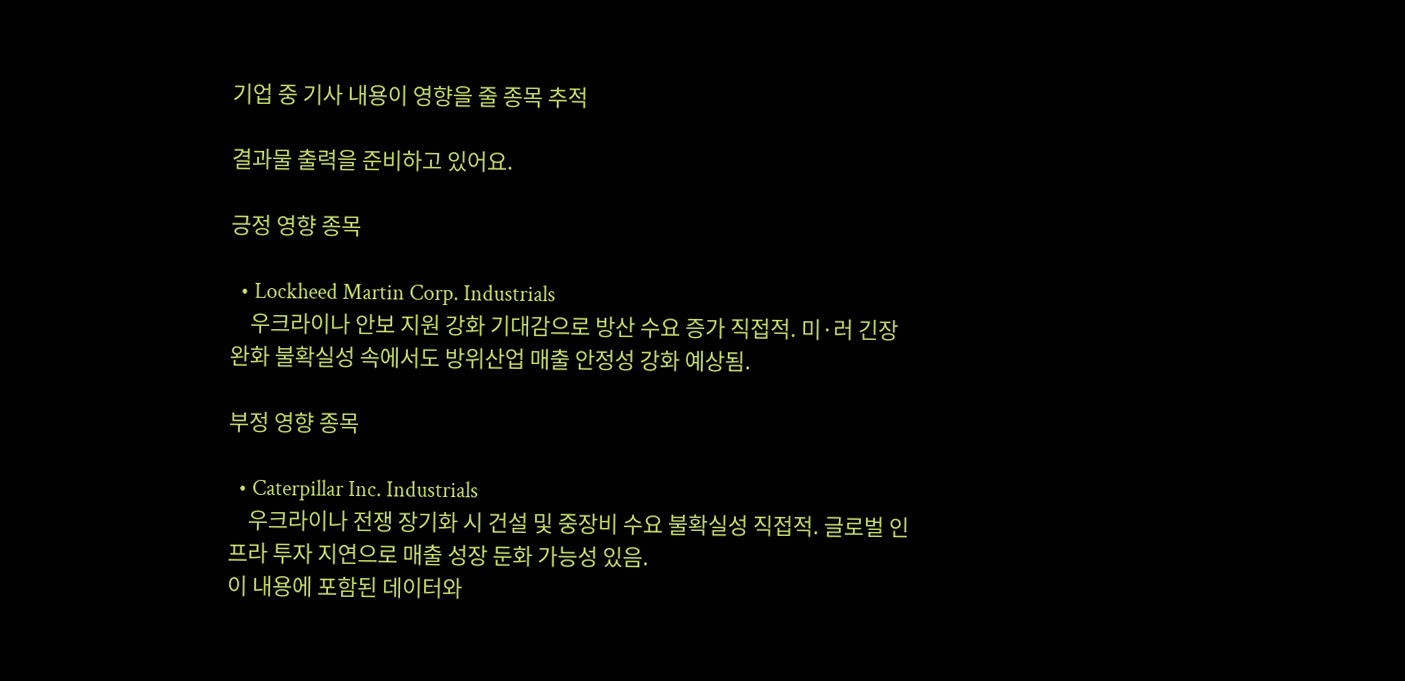기업 중 기사 내용이 영향을 줄 종목 추적

결과물 출력을 준비하고 있어요.

긍정 영향 종목

  • Lockheed Martin Corp. Industrials
    우크라이나 안보 지원 강화 기대감으로 방산 수요 증가 직접적. 미·러 긴장 완화 불확실성 속에서도 방위산업 매출 안정성 강화 예상됨.

부정 영향 종목

  • Caterpillar Inc. Industrials
    우크라이나 전쟁 장기화 시 건설 및 중장비 수요 불확실성 직접적. 글로벌 인프라 투자 지연으로 매출 성장 둔화 가능성 있음.
이 내용에 포함된 데이터와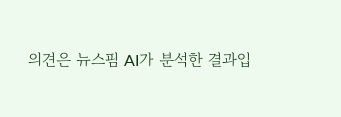의견은 뉴스핌 AI가 분석한 결과입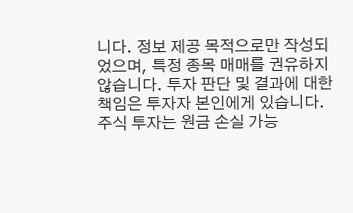니다. 정보 제공 목적으로만 작성되었으며, 특정 종목 매매를 권유하지 않습니다. 투자 판단 및 결과에 대한 책임은 투자자 본인에게 있습니다. 주식 투자는 원금 손실 가능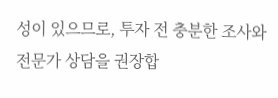성이 있으므로, 투자 전 충분한 조사와 전문가 상담을 권장합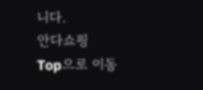니다.
안다쇼핑
Top으로 이동